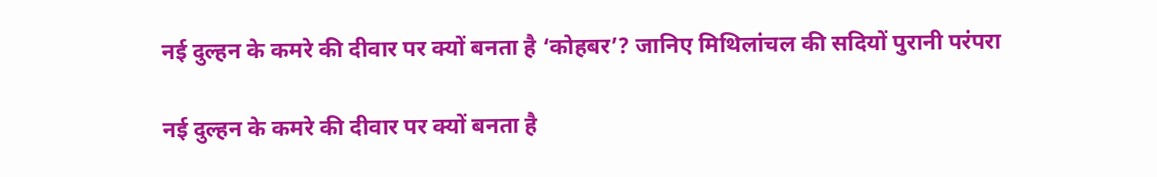नई दुल्हन के कमरे की दीवार पर क्यों बनता है ‘कोहबर’? जानिए मिथिलांचल की सदियों पुरानी परंपरा

नई दुल्हन के कमरे की दीवार पर क्यों बनता है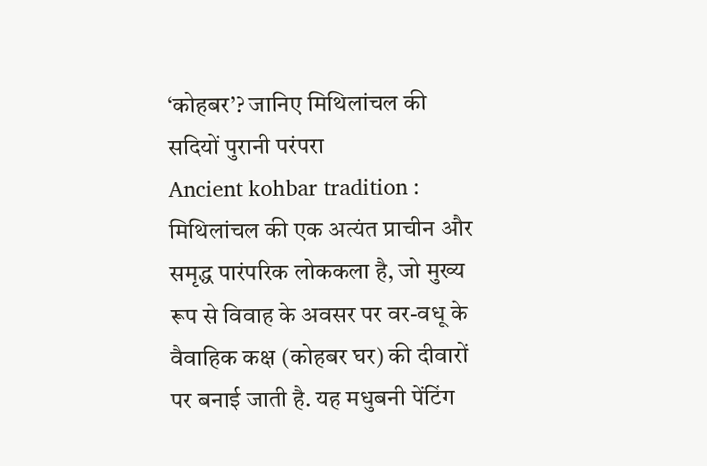‘कोहबर’? जानिए मिथिलांचल की सदियों पुरानी परंपरा
Ancient kohbar tradition : मिथिलांचल की एक अत्यंत प्राचीन और समृद्ध पारंपरिक लोककला है, जो मुख्य रूप से विवाह के अवसर पर वर-वधू के वैवाहिक कक्ष (कोहबर घर) की दीवारों पर बनाई जाती है. यह मधुबनी पेंटिंग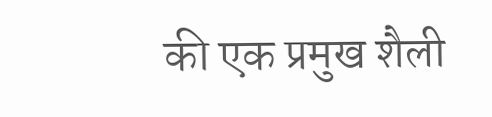की एक प्रमुख शैली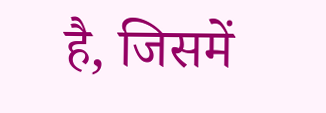है, जिसमें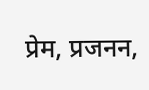प्रेम, प्रजनन,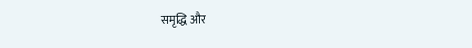समृद्धि और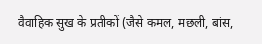वैवाहिक सुख के प्रतीकों (जैसे कमल, मछली, बांस,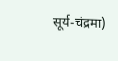सूर्य-चंद्रमा)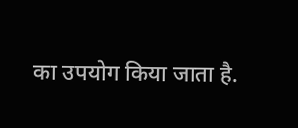का उपयोग किया जाता है.